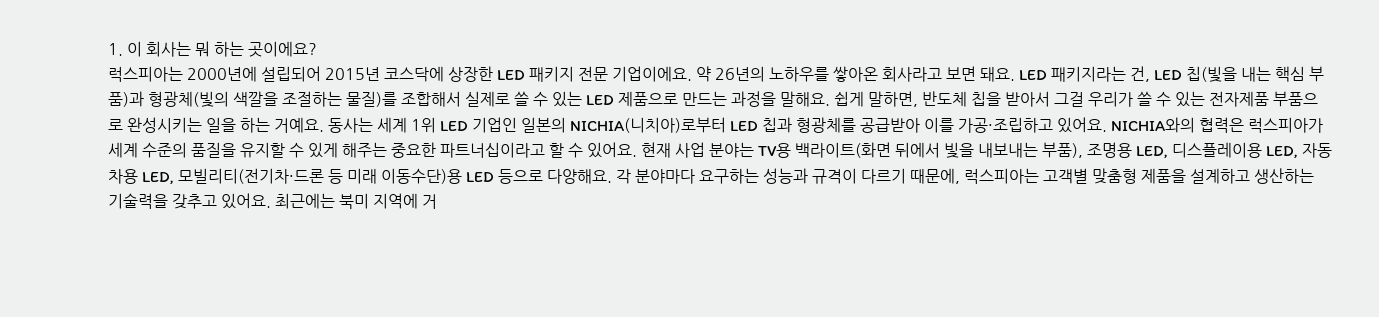1. 이 회사는 뭐 하는 곳이에요?
럭스피아는 2000년에 설립되어 2015년 코스닥에 상장한 LED 패키지 전문 기업이에요. 약 26년의 노하우를 쌓아온 회사라고 보면 돼요. LED 패키지라는 건, LED 칩(빛을 내는 핵심 부품)과 형광체(빛의 색깔을 조절하는 물질)를 조합해서 실제로 쓸 수 있는 LED 제품으로 만드는 과정을 말해요. 쉽게 말하면, 반도체 칩을 받아서 그걸 우리가 쓸 수 있는 전자제품 부품으로 완성시키는 일을 하는 거예요. 동사는 세계 1위 LED 기업인 일본의 NICHIA(니치아)로부터 LED 칩과 형광체를 공급받아 이를 가공·조립하고 있어요. NICHIA와의 협력은 럭스피아가 세계 수준의 품질을 유지할 수 있게 해주는 중요한 파트너십이라고 할 수 있어요. 현재 사업 분야는 TV용 백라이트(화면 뒤에서 빛을 내보내는 부품), 조명용 LED, 디스플레이용 LED, 자동차용 LED, 모빌리티(전기차·드론 등 미래 이동수단)용 LED 등으로 다양해요. 각 분야마다 요구하는 성능과 규격이 다르기 때문에, 럭스피아는 고객별 맞춤형 제품을 설계하고 생산하는 기술력을 갖추고 있어요. 최근에는 북미 지역에 거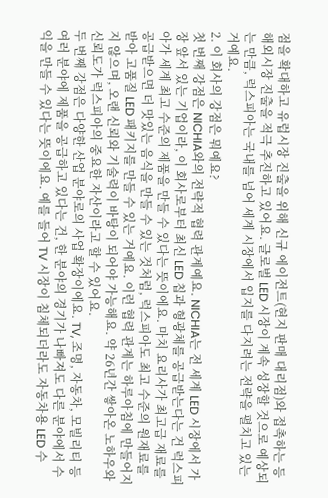점을 확대하고 유럽시장 진출을 위해 신규 에이전트(현지 판매 대리점)와 접촉하는 등 해외시장 진출을 적극 추진하고 있어요. 글로벌 LED 시장이 계속 성장할 것으로 예상되는 만큼, 럭스피아는 국내를 넘어 세계 시장에서 입지를 다지려는 전략을 펼치고 있는 거예요.
2. 이 회사의 강점은 뭐예요?
첫 번째 강점은 NICHIA와의 전략적 협력 관계예요. NICHIA는 전 세계 LED 시장에서 가장 앞서 있는 기업이라, 이 회사로부터 최신 LED 칩과 형광체를 공급받는다는 건 럭스피아가 세계 최고 수준의 제품을 만들 수 있다는 뜻이에요. 마치 요리사가 최고급 재료를 공급받으면 더 맛있는 음식을 만들 수 있는 것처럼, 럭스피아도 최고 수준의 원재료를 받아 고품질 LED 패키지를 만들 수 있는 거예요. 이런 협력 관계는 하루아침에 만들어지지 않으며, 오랜 신뢰와 기술력이 바탕이 되어야 가능해요. 약 26년간 쌓아온 노하우와 신뢰도가 럭스피아의 중요한 자산이라고 할 수 있어요.
두 번째 강점은 다양한 산업 분야로의 사업 확장이에요. TV, 조명, 자동차, 모빌리티 등 여러 분야에 제품을 공급하고 있다는 건, 한 분야의 경기가 나빠져도 다른 분야에서 수익을 만들 수 있다는 뜻이에요. 예를 들어 TV 시장이 침체되더라도 자동차용 LED 수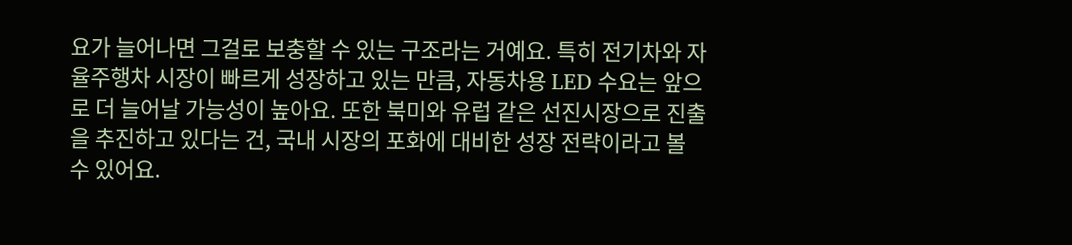요가 늘어나면 그걸로 보충할 수 있는 구조라는 거예요. 특히 전기차와 자율주행차 시장이 빠르게 성장하고 있는 만큼, 자동차용 LED 수요는 앞으로 더 늘어날 가능성이 높아요. 또한 북미와 유럽 같은 선진시장으로 진출을 추진하고 있다는 건, 국내 시장의 포화에 대비한 성장 전략이라고 볼 수 있어요.